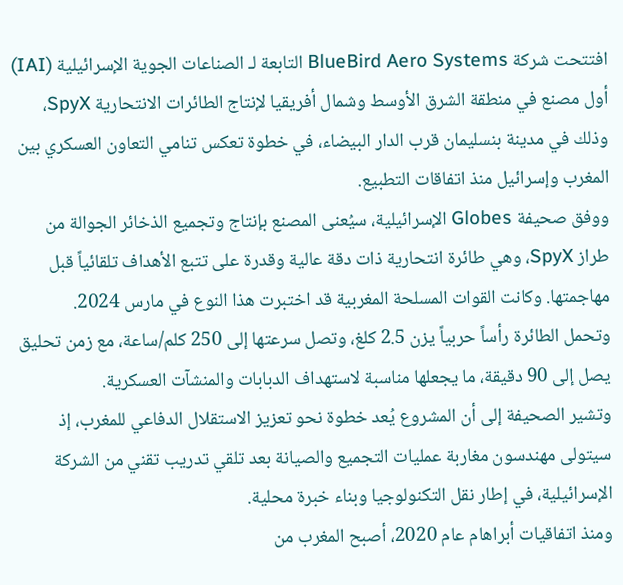افتتحت شركة BlueBird Aero Systems التابعة لـ الصناعات الجوية الإسرائيلية (IAI) أول مصنع في منطقة الشرق الأوسط وشمال أفريقيا لإنتاج الطائرات الانتحارية SpyX، وذلك في مدينة بنسليمان قرب الدار البيضاء، في خطوة تعكس تنامي التعاون العسكري بين المغرب وإسرائيل منذ اتفاقات التطبيع.
ووفق صحيفة Globes الإسرائيلية، سيُعنى المصنع بإنتاج وتجميع الذخائر الجوالة من طراز SpyX، وهي طائرة انتحارية ذات دقة عالية وقدرة على تتبع الأهداف تلقائياً قبل مهاجمتها. وكانت القوات المسلحة المغربية قد اختبرت هذا النوع في مارس 2024.
وتحمل الطائرة رأساً حربياً يزن 2.5 كلغ، وتصل سرعتها إلى 250 كلم/ساعة، مع زمن تحليق يصل إلى 90 دقيقة، ما يجعلها مناسبة لاستهداف الدبابات والمنشآت العسكرية.
وتشير الصحيفة إلى أن المشروع يُعد خطوة نحو تعزيز الاستقلال الدفاعي للمغرب، إذ سيتولى مهندسون مغاربة عمليات التجميع والصيانة بعد تلقي تدريب تقني من الشركة الإسرائيلية، في إطار نقل التكنولوجيا وبناء خبرة محلية.
ومنذ اتفاقيات أبراهام عام 2020، أصبح المغرب من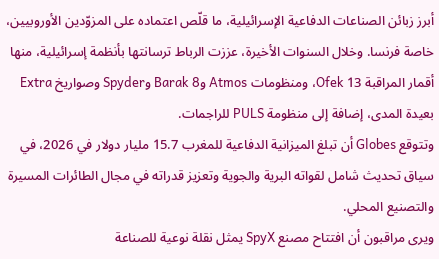أبرز زبائن الصناعات الدفاعية الإسرائيلية، ما قلّص اعتماده على المزوّدين الأوروبيين، خاصة فرنسا. وخلال السنوات الأخيرة، عززت الرباط ترسانتها بأنظمة إسرائيلية، منها أقمار المراقبة Ofek 13، ومنظومات Atmos وBarak 8 وSpyder وصواريخ Extra بعيدة المدى، إضافة إلى منظومة PULS للراجمات.
وتتوقع Globes أن تبلغ الميزانية الدفاعية للمغرب 15.7 مليار دولار في 2026، في سياق تحديث شامل لقواته البرية والجوية وتعزيز قدراته في مجال الطائرات المسيرة والتصنيع المحلي.
ويرى مراقبون أن افتتاح مصنع SpyX يمثل نقلة نوعية للصناعة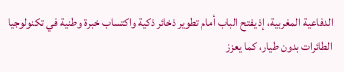الدفاعية المغربية، إذ يفتح الباب أمام تطوير ذخائر ذكية واكتساب خبرة وطنية في تكنولوجيا الطائرات بدون طيار، كما يعزز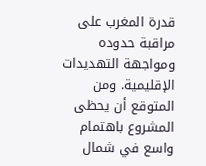قدرة المغرب على مراقبة حدوده ومواجهة التهديدات الإقليمية. ومن المتوقع أن يحظى المشروع باهتمام واسع في شمال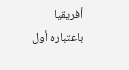أفريقيا باعتباره أول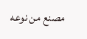مصنع من نوعه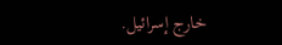خارج إسرائيل.